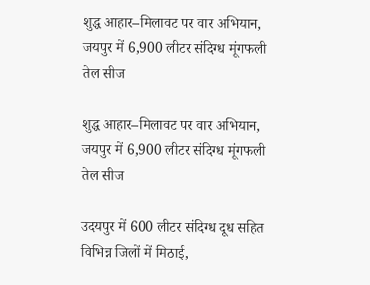शुद्ध आहार–मिलावट पर वार अभियान, जयपुर में 6,900 लीटर संदिग्ध मूंगफली तेल सीज

शुद्ध आहार–मिलावट पर वार अभियान, जयपुर में 6,900 लीटर संदिग्ध मूंगफली तेल सीज

उदयपुर में 600 लीटर संदिग्ध दूध सहित विभिन्न जिलों में मिठाई,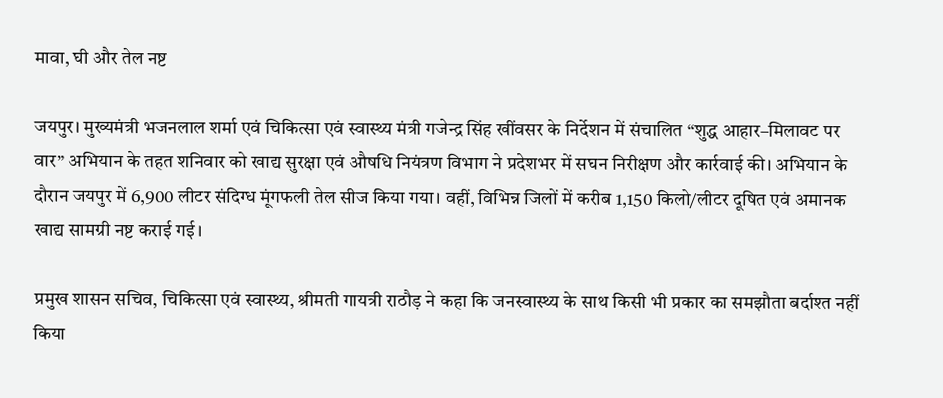मावा, घी और तेल नष्ट

जयपुर। मुख्यमंत्री भजनलाल शर्मा एवं चिकित्सा एवं स्वास्थ्य मंत्री गजेन्द्र सिंह खींवसर के निर्देशन में संचालित “शुद्ध आहार–मिलावट पर वार” अभियान के तहत शनिवार को खाद्य सुरक्षा एवं औषधि नियंत्रण विभाग ने प्रदेशभर में सघन निरीक्षण और कार्रवाई की। अभियान के दौरान जयपुर में 6,900 लीटर संदिग्ध मूंगफली तेल सीज किया गया। वहीं, विभिन्न जिलों में करीब 1,150 किलो/लीटर दूषित एवं अमानक खाद्य सामग्री नष्ट कराई गई।

प्रमुख शासन सचिव, चिकित्सा एवं स्वास्थ्य, श्रीमती गायत्री राठौड़ ने कहा कि जनस्वास्थ्य के साथ किसी भी प्रकार का समझौता बर्दाश्त नहीं किया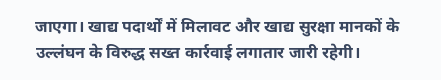जाएगा। खाद्य पदार्थों में मिलावट और खाद्य सुरक्षा मानकों के उल्लंघन के विरुद्ध सख्त कार्रवाई लगातार जारी रहेगी।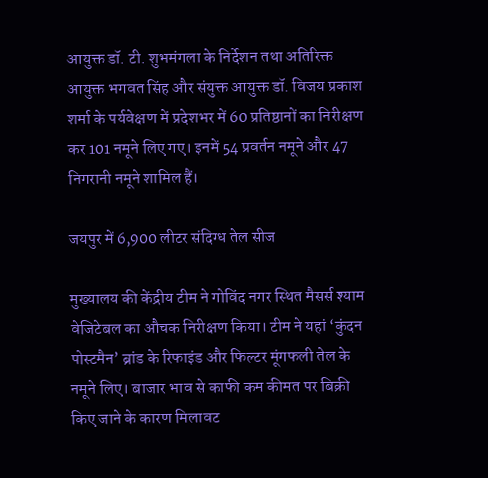आयुक्त डॉ. टी. शुभमंगला के निर्देशन तथा अतिरिक्त आयुक्त भगवत सिंह और संयुक्त आयुक्त डॉ. विजय प्रकाश शर्मा के पर्यवेक्षण में प्रदेशभर में 60 प्रतिष्ठानों का निरीक्षण कर 101 नमूने लिए गए। इनमें 54 प्रवर्तन नमूने और 47 निगरानी नमूने शामिल हैं।

जयपुर में 6,900 लीटर संदिग्ध तेल सीज

मुख्यालय की केंद्रीय टीम ने गोविंद नगर स्थित मैसर्स श्याम वेजिटेबल का औचक निरीक्षण किया। टीम ने यहां ‘कुंदन पोस्टमैन’ ब्रांड के रिफाइंड और फिल्टर मूंगफली तेल के नमूने लिए। बाजार भाव से काफी कम कीमत पर बिक्री किए जाने के कारण मिलावट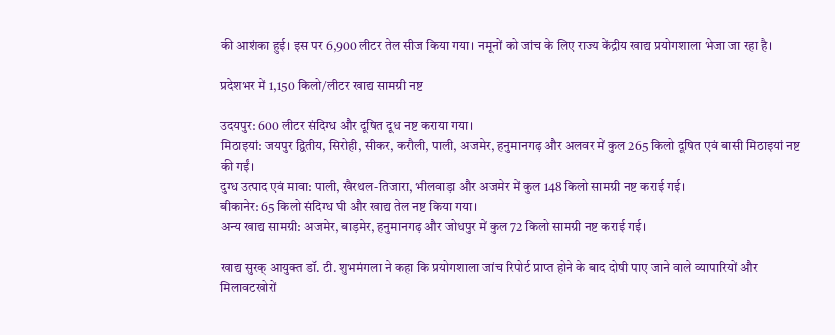की आशंका हुई। इस पर 6,900 लीटर तेल सीज किया गया। नमूनों को जांच के लिए राज्य केंद्रीय खाद्य प्रयोगशाला भेजा जा रहा है।

प्रदेशभर में 1,150 किलो/लीटर खाद्य सामग्री नष्ट

उदयपुर: 600 लीटर संदिग्ध और दूषित दूध नष्ट कराया गया।
मिठाइयां: जयपुर द्वितीय, सिरोही, सीकर, करौली, पाली, अजमेर, हनुमानगढ़ और अलवर में कुल 265 किलो दूषित एवं बासी मिठाइयां नष्ट की गईं।
दुग्ध उत्पाद एवं मावा: पाली, खैरथल-तिजारा, भीलवाड़ा और अजमेर में कुल 148 किलो सामग्री नष्ट कराई गई।
बीकानेर: 65 किलो संदिग्ध घी और खाद्य तेल नष्ट किया गया।
अन्य खाद्य सामग्री: अजमेर, बाड़मेर, हनुमानगढ़ और जोधपुर में कुल 72 किलो सामग्री नष्ट कराई गई।

खाद्य सुरक् आयुक्त डॉ. टी. शुभमंगला ने कहा कि प्रयोगशाला जांच रिपोर्ट प्राप्त होने के बाद दोषी पाए जाने वाले व्यापारियों और मिलावटखोरों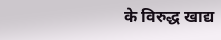के विरुद्ध खाद्य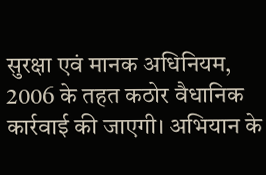सुरक्षा एवं मानक अधिनियम, 2006 के तहत कठोर वैधानिक कार्रवाई की जाएगी। अभियान के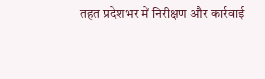तहत प्रदेशभर में निरीक्षण और कार्रवाई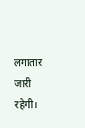लगातार जारी रहेगी।